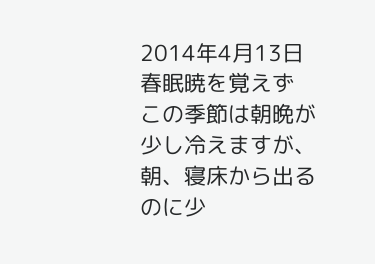2014年4月13日
春眠暁を覚えず
この季節は朝晩が少し冷えますが、朝、寝床から出るのに少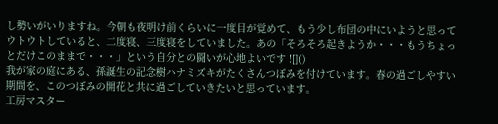し勢いがいりますね。今朝も夜明け前くらいに一度目が覚めて、もう少し布団の中にいようと思ってウトウトしていると、二度寝、三度寝をしていました。あの「そろそろ起きようか・・・もうちょっとだけこのままで・・・」という自分との闘いが心地よいです ![]()
我が家の庭にある、孫誕生の記念樹ハナミズキがたくさんつぼみを付けています。春の過ごしやすい期間を、このつぼみの開花と共に過ごしていきたいと思っています。
工房マスター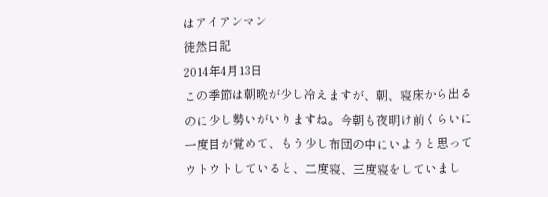はアイアンマン
徒然日記
2014年4月13日
この季節は朝晩が少し冷えますが、朝、寝床から出るのに少し勢いがいりますね。今朝も夜明け前くらいに一度目が覚めて、もう少し布団の中にいようと思ってウトウトしていると、二度寝、三度寝をしていまし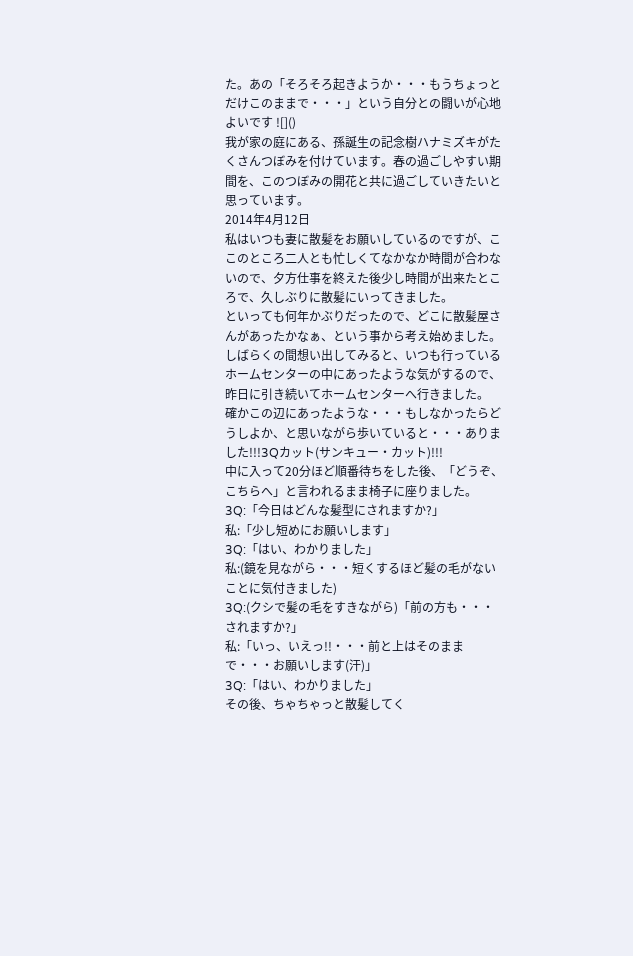た。あの「そろそろ起きようか・・・もうちょっとだけこのままで・・・」という自分との闘いが心地よいです ![]()
我が家の庭にある、孫誕生の記念樹ハナミズキがたくさんつぼみを付けています。春の過ごしやすい期間を、このつぼみの開花と共に過ごしていきたいと思っています。
2014年4月12日
私はいつも妻に散髪をお願いしているのですが、ここのところ二人とも忙しくてなかなか時間が合わないので、夕方仕事を終えた後少し時間が出来たところで、久しぶりに散髪にいってきました。
といっても何年かぶりだったので、どこに散髪屋さんがあったかなぁ、という事から考え始めました。
しばらくの間想い出してみると、いつも行っているホームセンターの中にあったような気がするので、昨日に引き続いてホームセンターへ行きました。
確かこの辺にあったような・・・もしなかったらどうしよか、と思いながら歩いていると・・・ありました!!!3Qカット(サンキュー・カット)!!!
中に入って20分ほど順番待ちをした後、「どうぞ、こちらへ」と言われるまま椅子に座りました。
3Q:「今日はどんな髪型にされますか?」
私:「少し短めにお願いします」
3Q:「はい、わかりました」
私:(鏡を見ながら・・・短くするほど髪の毛がないことに気付きました)
3Q:(クシで髪の毛をすきながら)「前の方も・・・されますか?」
私:「いっ、いえっ!!・・・前と上はそのままで・・・お願いします(汗)」
3Q:「はい、わかりました」
その後、ちゃちゃっと散髪してく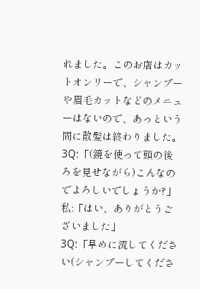れました。このお店はカットオンリーで、シャンプーや眉毛カットなどのメニューはないので、あっという間に散髪は終わりました。
3Q:「(鏡を使って頭の後ろを見せながら)こんなのでよろしいでしょうか?」
私:「はい、ありがとうございました」
3Q:「早めに流してください(シャンプーしてくださ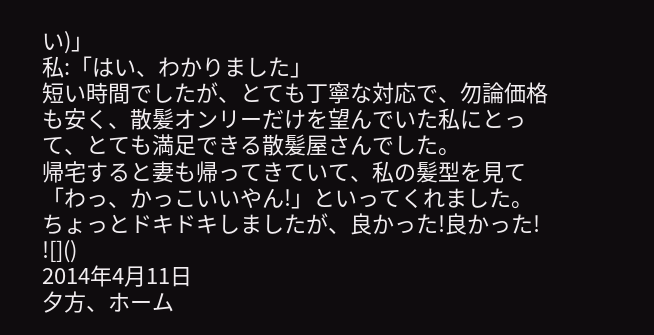い)」
私:「はい、わかりました」
短い時間でしたが、とても丁寧な対応で、勿論価格も安く、散髪オンリーだけを望んでいた私にとって、とても満足できる散髪屋さんでした。
帰宅すると妻も帰ってきていて、私の髪型を見て「わっ、かっこいいやん!」といってくれました。
ちょっとドキドキしましたが、良かった!良かった! ![]()
2014年4月11日
夕方、ホーム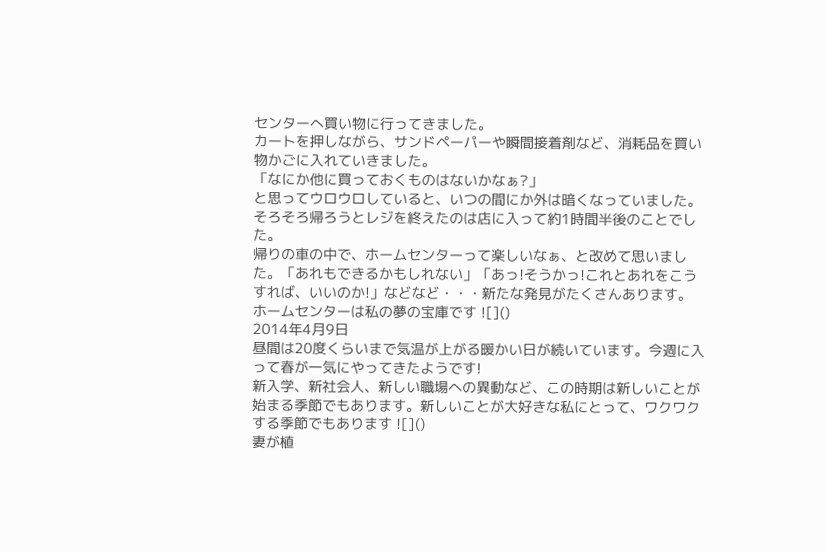センターへ買い物に行ってきました。
カートを押しながら、サンドペーパーや瞬間接着剤など、消耗品を買い物かごに入れていきました。
「なにか他に買っておくものはないかなぁ?」
と思ってウロウロしていると、いつの間にか外は暗くなっていました。そろそろ帰ろうとレジを終えたのは店に入って約1時間半後のことでした。
帰りの車の中で、ホームセンターって楽しいなぁ、と改めて思いました。「あれもできるかもしれない」「あっ!そうかっ!これとあれをこうすれば、いいのか!」などなど・・・新たな発見がたくさんあります。
ホームセンターは私の夢の宝庫です ![]()
2014年4月9日
昼間は20度くらいまで気温が上がる暖かい日が続いています。今週に入って春が一気にやってきたようです!
新入学、新社会人、新しい職場への異動など、この時期は新しいことが始まる季節でもあります。新しいことが大好きな私にとって、ワクワクする季節でもあります ![]()
妻が植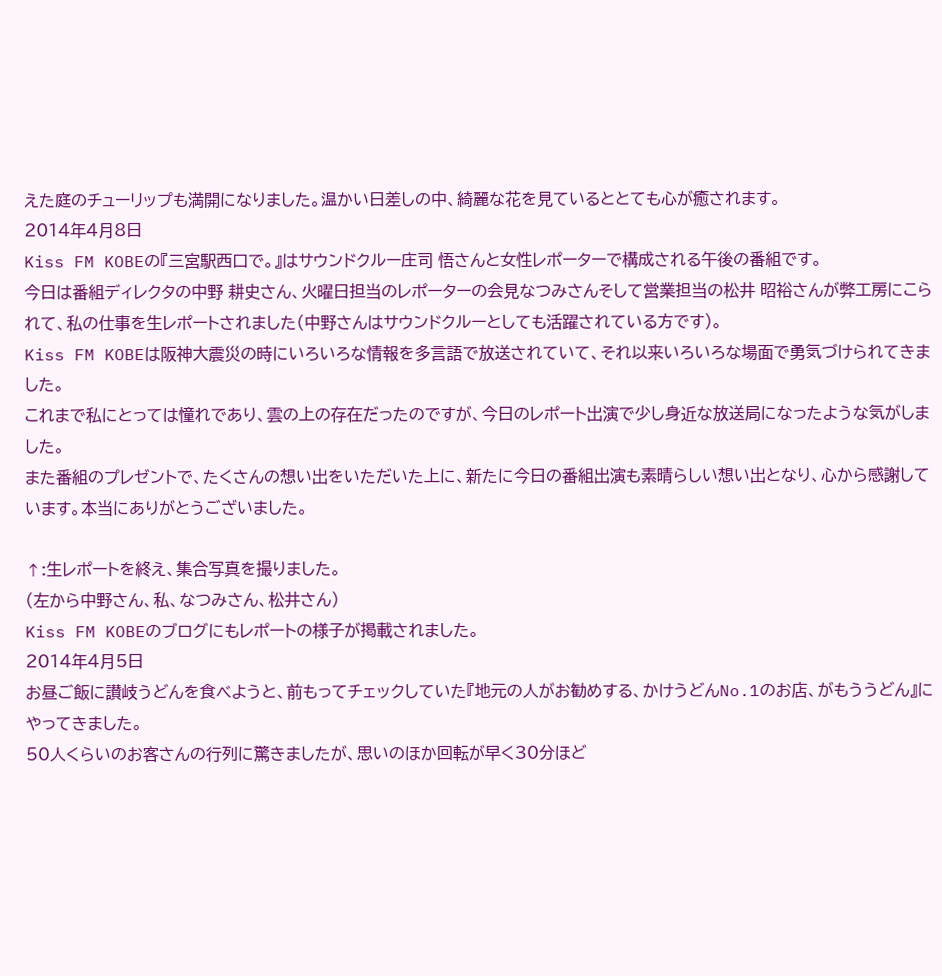えた庭のチューリップも満開になりました。温かい日差しの中、綺麗な花を見ているととても心が癒されます。
2014年4月8日
Kiss FM KOBEの『三宮駅西口で。』はサウンドクルー庄司 悟さんと女性レポーターで構成される午後の番組です。
今日は番組ディレクタの中野 耕史さん、火曜日担当のレポーターの会見なつみさんそして営業担当の松井 昭裕さんが弊工房にこられて、私の仕事を生レポートされました(中野さんはサウンドクルーとしても活躍されている方です)。
Kiss FM KOBEは阪神大震災の時にいろいろな情報を多言語で放送されていて、それ以来いろいろな場面で勇気づけられてきました。
これまで私にとっては憧れであり、雲の上の存在だったのですが、今日のレポート出演で少し身近な放送局になったような気がしました。
また番組のプレゼントで、たくさんの想い出をいただいた上に、新たに今日の番組出演も素晴らしい想い出となり、心から感謝しています。本当にありがとうございました。

↑:生レポートを終え、集合写真を撮りました。
(左から中野さん、私、なつみさん、松井さん)
Kiss FM KOBEのブログにもレポートの様子が掲載されました。
2014年4月5日
お昼ご飯に讃岐うどんを食べようと、前もってチェックしていた『地元の人がお勧めする、かけうどんNo.1のお店、がもううどん』にやってきました。
50人くらいのお客さんの行列に驚きましたが、思いのほか回転が早く30分ほど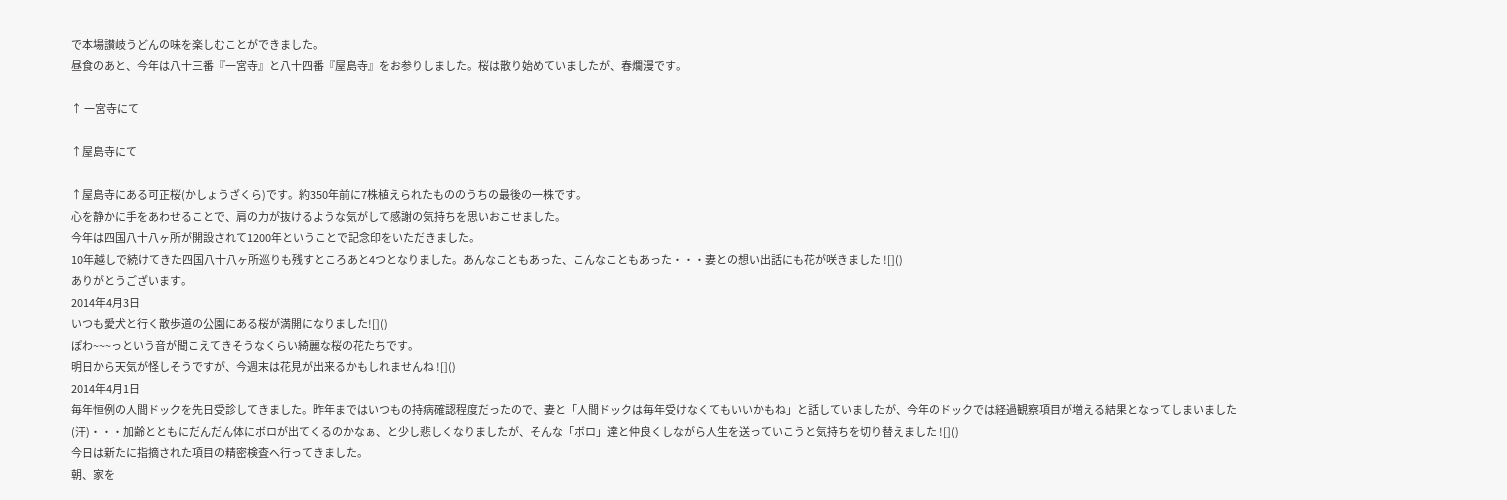で本場讃岐うどんの味を楽しむことができました。
昼食のあと、今年は八十三番『一宮寺』と八十四番『屋島寺』をお参りしました。桜は散り始めていましたが、春爛漫です。

↑ 一宮寺にて

↑屋島寺にて

↑屋島寺にある可正桜(かしょうざくら)です。約350年前に7株植えられたもののうちの最後の一株です。
心を静かに手をあわせることで、肩の力が抜けるような気がして感謝の気持ちを思いおこせました。
今年は四国八十八ヶ所が開設されて1200年ということで記念印をいただきました。
10年越しで続けてきた四国八十八ヶ所巡りも残すところあと4つとなりました。あんなこともあった、こんなこともあった・・・妻との想い出話にも花が咲きました ![]()
ありがとうございます。
2014年4月3日
いつも愛犬と行く散歩道の公園にある桜が満開になりました![]()
ぽわ~~~っという音が聞こえてきそうなくらい綺麗な桜の花たちです。
明日から天気が怪しそうですが、今週末は花見が出来るかもしれませんね ![]()
2014年4月1日
毎年恒例の人間ドックを先日受診してきました。昨年まではいつもの持病確認程度だったので、妻と「人間ドックは毎年受けなくてもいいかもね」と話していましたが、今年のドックでは経過観察項目が増える結果となってしまいました(汗)・・・加齢とともにだんだん体にボロが出てくるのかなぁ、と少し悲しくなりましたが、そんな「ボロ」達と仲良くしながら人生を送っていこうと気持ちを切り替えました ![]()
今日は新たに指摘された項目の精密検査へ行ってきました。
朝、家を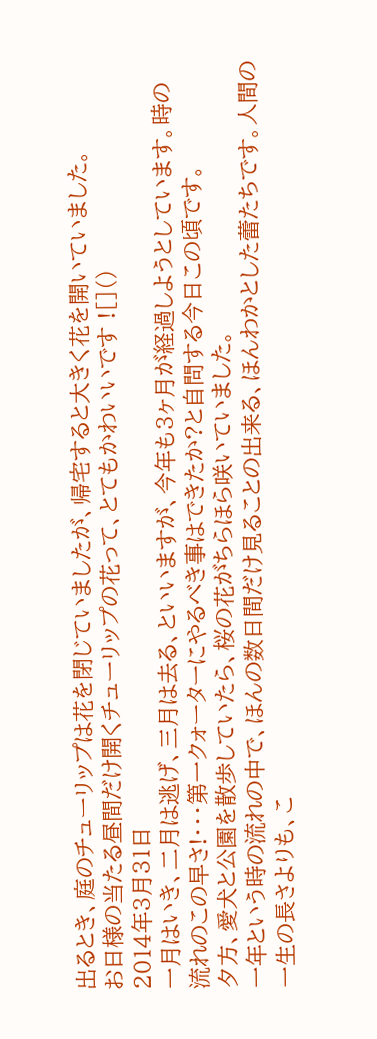出るとき、庭のチューリップは花を閉じていましたが、帰宅すると大きく花を開いていました。
お日様の当たる昼間だけ開くチューリップの花って、とてもかわいいです ![]()
2014年3月31日
一月はいき、二月は逃げ、三月は去る、といいますが、今年も3ヶ月が経過しようとしています。時の流れのこの早さ!・・・第一クォーターにやるべき事はできたか?と自問する今日この頃です。
夕方、愛犬と公園を散歩していたら、桜の花がちらほら咲いていました。
一年という時の流れの中で、ほんの数日間だけ見ることの出来る、ほんわかとした蕾たちです。人間の一生の長さよりも、こ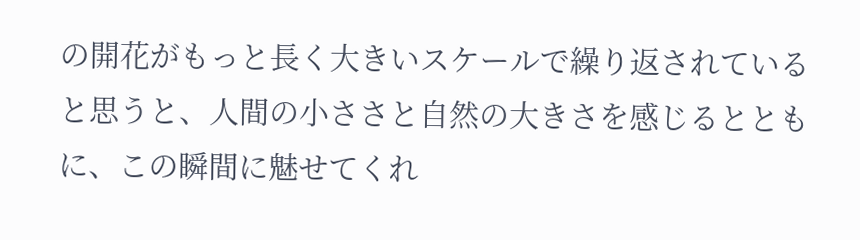の開花がもっと長く大きいスケールで繰り返されていると思うと、人間の小ささと自然の大きさを感じるとともに、この瞬間に魅せてくれ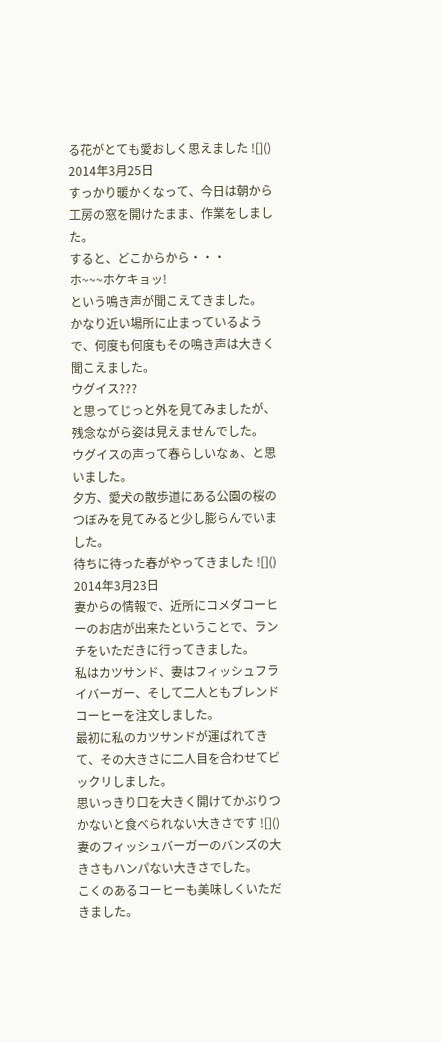る花がとても愛おしく思えました ![]()
2014年3月25日
すっかり暖かくなって、今日は朝から工房の窓を開けたまま、作業をしました。
すると、どこからから・・・
ホ~~~ホケキョッ!
という鳴き声が聞こえてきました。
かなり近い場所に止まっているようで、何度も何度もその鳴き声は大きく聞こえました。
ウグイス???
と思ってじっと外を見てみましたが、残念ながら姿は見えませんでした。
ウグイスの声って春らしいなぁ、と思いました。
夕方、愛犬の散歩道にある公園の桜のつぼみを見てみると少し膨らんでいました。
待ちに待った春がやってきました ![]()
2014年3月23日
妻からの情報で、近所にコメダコーヒーのお店が出来たということで、ランチをいただきに行ってきました。
私はカツサンド、妻はフィッシュフライバーガー、そして二人ともブレンドコーヒーを注文しました。
最初に私のカツサンドが運ばれてきて、その大きさに二人目を合わせてビックリしました。
思いっきり口を大きく開けてかぶりつかないと食べられない大きさです ![]()
妻のフィッシュバーガーのバンズの大きさもハンパない大きさでした。
こくのあるコーヒーも美味しくいただきました。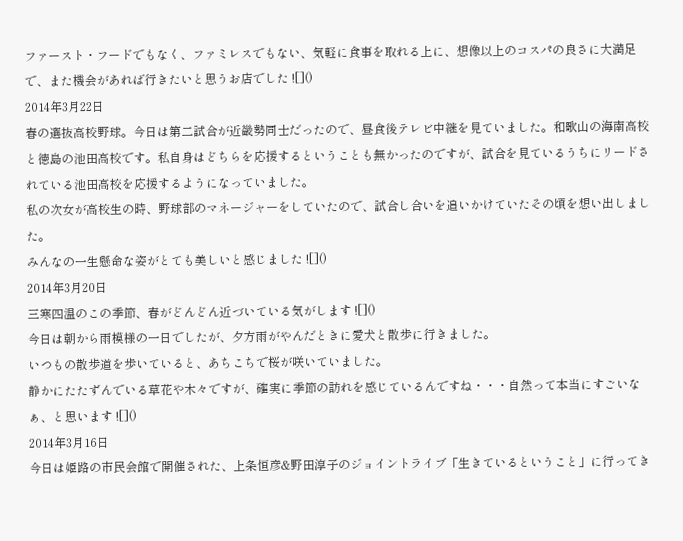ファースト・フードでもなく、ファミレスでもない、気軽に食事を取れる上に、想像以上のコスパの良さに大満足で、また機会があれば行きたいと思うお店でした ![]()
2014年3月22日
春の選抜高校野球。今日は第二試合が近畿勢同士だったので、昼食後テレビ中継を見ていました。和歌山の海南高校と徳島の池田高校です。私自身はどちらを応援するということも無かったのですが、試合を見ているうちにリードされている池田高校を応援するようになっていました。
私の次女が高校生の時、野球部のマネージャーをしていたので、試合し合いを追いかけていたその頃を想い出しました。
みんなの一生懸命な姿がとても美しいと感じました ![]()
2014年3月20日
三寒四温のこの季節、春がどんどん近づいている気がします ![]()
今日は朝から雨模様の一日でしたが、夕方雨がやんだときに愛犬と散歩に行きました。
いつもの散歩道を歩いていると、あちこちで桜が咲いていました。
静かにたたずんでいる草花や木々ですが、確実に季節の訪れを感じているんですね・・・自然って本当にすごいなぁ、と思います ![]()
2014年3月16日
今日は姫路の市民会館で開催された、上条恒彦&野田淳子のジョイントライブ「生きているということ」に行ってき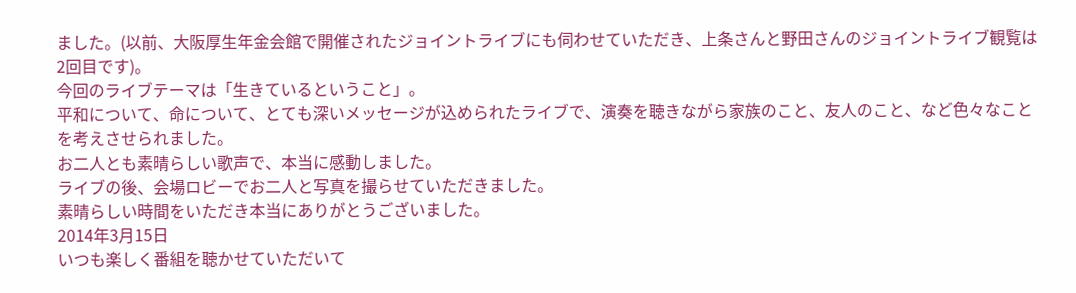ました。(以前、大阪厚生年金会館で開催されたジョイントライブにも伺わせていただき、上条さんと野田さんのジョイントライブ観覧は2回目です)。
今回のライブテーマは「生きているということ」。
平和について、命について、とても深いメッセージが込められたライブで、演奏を聴きながら家族のこと、友人のこと、など色々なことを考えさせられました。
お二人とも素晴らしい歌声で、本当に感動しました。
ライブの後、会場ロビーでお二人と写真を撮らせていただきました。
素晴らしい時間をいただき本当にありがとうございました。
2014年3月15日
いつも楽しく番組を聴かせていただいて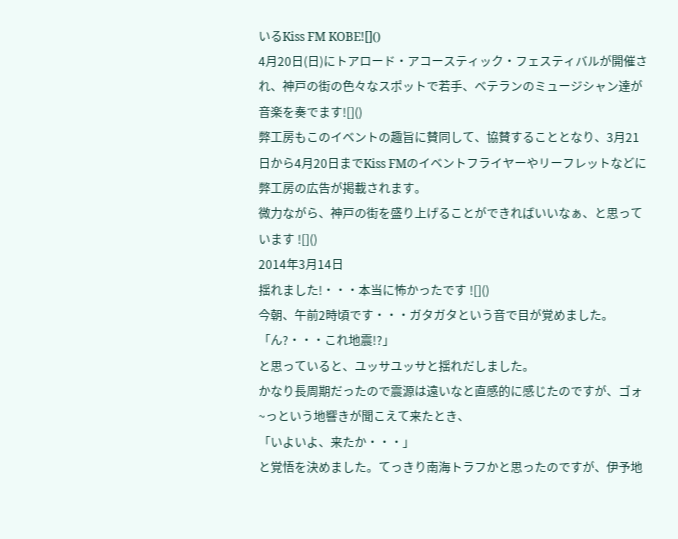いるKiss FM KOBE![]()
4月20日(日)にトアロード・アコースティック・フェスティバルが開催され、神戸の街の色々なスポットで若手、ベテランのミュージシャン達が音楽を奏でます![]()
弊工房もこのイベントの趣旨に賛同して、協賛することとなり、3月21日から4月20日までKiss FMのイベントフライヤーやリーフレットなどに弊工房の広告が掲載されます。
微力ながら、神戸の街を盛り上げることができればいいなぁ、と思っています ![]()
2014年3月14日
揺れました!・・・本当に怖かったです ![]()
今朝、午前2時頃です・・・ガタガタという音で目が覚めました。
「ん?・・・これ地震!?」
と思っていると、ユッサユッサと揺れだしました。
かなり長周期だったので震源は遠いなと直感的に感じたのですが、ゴォ~っという地響きが聞こえて来たとき、
「いよいよ、来たか・・・」
と覚悟を決めました。てっきり南海トラフかと思ったのですが、伊予地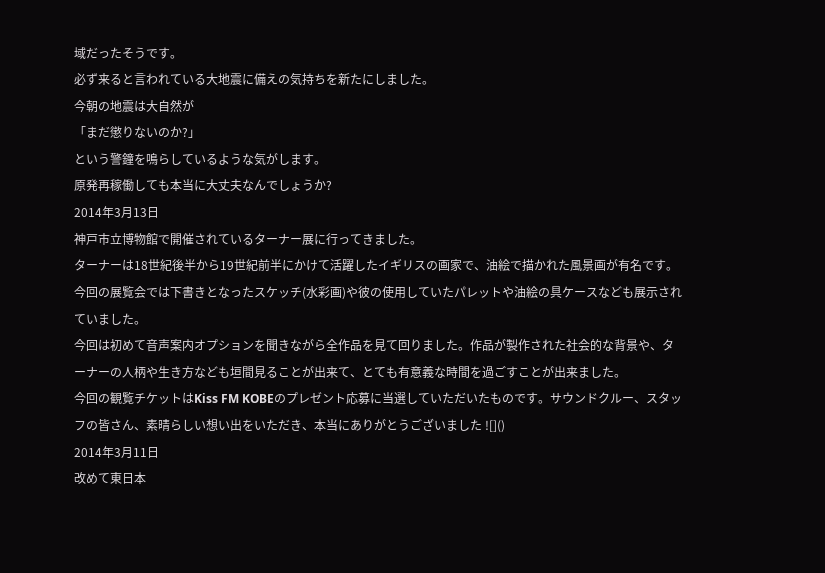域だったそうです。
必ず来ると言われている大地震に備えの気持ちを新たにしました。
今朝の地震は大自然が
「まだ懲りないのか?」
という警鐘を鳴らしているような気がします。
原発再稼働しても本当に大丈夫なんでしょうか?
2014年3月13日
神戸市立博物館で開催されているターナー展に行ってきました。
ターナーは18世紀後半から19世紀前半にかけて活躍したイギリスの画家で、油絵で描かれた風景画が有名です。今回の展覧会では下書きとなったスケッチ(水彩画)や彼の使用していたパレットや油絵の具ケースなども展示されていました。
今回は初めて音声案内オプションを聞きながら全作品を見て回りました。作品が製作された社会的な背景や、ターナーの人柄や生き方なども垣間見ることが出来て、とても有意義な時間を過ごすことが出来ました。
今回の観覧チケットはKiss FM KOBEのプレゼント応募に当選していただいたものです。サウンドクルー、スタッフの皆さん、素晴らしい想い出をいただき、本当にありがとうございました ![]()
2014年3月11日
改めて東日本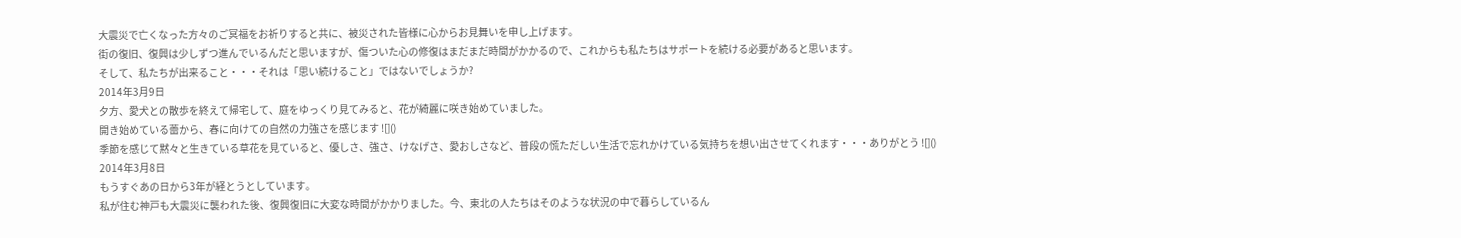大震災で亡くなった方々のご冥福をお祈りすると共に、被災された皆様に心からお見舞いを申し上げます。
街の復旧、復興は少しずつ進んでいるんだと思いますが、傷ついた心の修復はまだまだ時間がかかるので、これからも私たちはサポートを続ける必要があると思います。
そして、私たちが出来ること・・・それは「思い続けること」ではないでしょうか?
2014年3月9日
夕方、愛犬との散歩を終えて帰宅して、庭をゆっくり見てみると、花が綺麗に咲き始めていました。
開き始めている蕾から、春に向けての自然の力強さを感じます ![]()
季節を感じて黙々と生きている草花を見ていると、優しさ、強さ、けなげさ、愛おしさなど、普段の慌ただしい生活で忘れかけている気持ちを想い出させてくれます・・・ありがとう ![]()
2014年3月8日
もうすぐあの日から3年が経とうとしています。
私が住む神戸も大震災に襲われた後、復興復旧に大変な時間がかかりました。今、東北の人たちはそのような状況の中で暮らしているん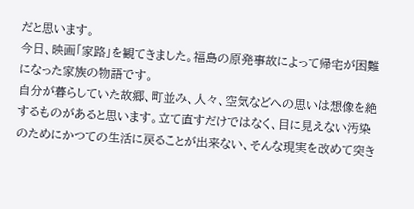だと思います。
今日、映画「家路」を観てきました。福島の原発事故によって帰宅が困難になった家族の物語です。
自分が暮らしていた故郷、町並み、人々、空気などへの思いは想像を絶するものがあると思います。立て直すだけではなく、目に見えない汚染のためにかつての生活に戻ることが出来ない、そんな現実を改めて突き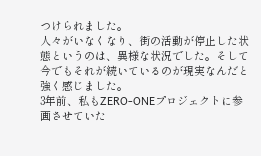つけられました。
人々がいなくなり、街の活動が停止した状態というのは、異様な状況でした。そして今でもそれが続いているのが現実なんだと強く感じました。
3年前、私もZERO-ONEプロジェクトに参画させていた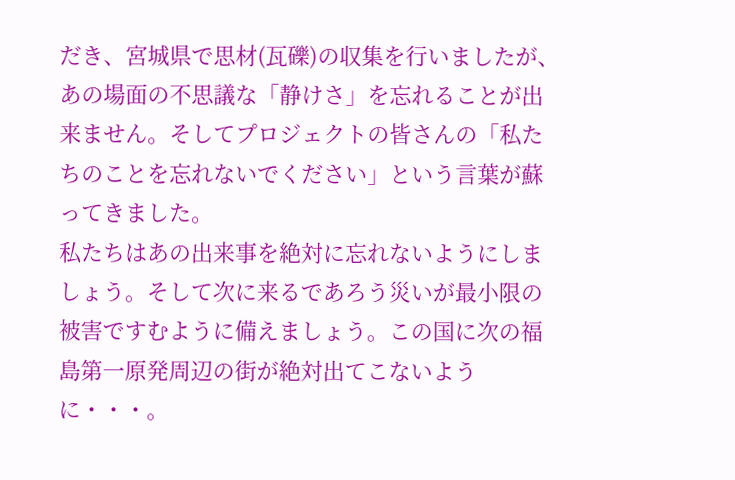だき、宮城県で思材(瓦礫)の収集を行いましたが、あの場面の不思議な「静けさ」を忘れることが出来ません。そしてプロジェクトの皆さんの「私たちのことを忘れないでください」という言葉が蘇ってきました。
私たちはあの出来事を絶対に忘れないようにしましょう。そして次に来るであろう災いが最小限の被害ですむように備えましょう。この国に次の福島第一原発周辺の街が絶対出てこないように・・・。